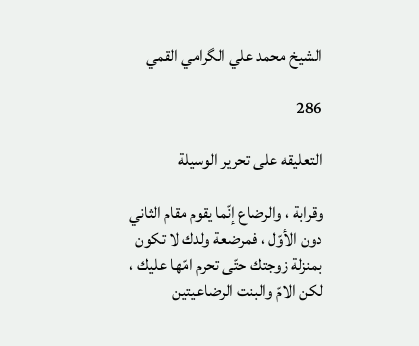الشيخ محمد علي الگرامي القمي

286

التعليقه على تحرير الوسيلة

وقرابة ، والرضاع إنّما يقوم مقام الثاني دون الأوّل ، فمرضعة ولدك لا تكون بمنزلة زوجتك حتّى تحرم امّها عليك ، لكن الامّ والبنت الرضاعيتين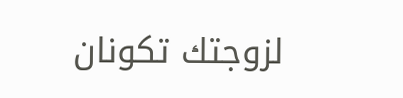لزوجتك تكونان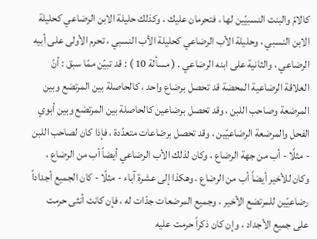كالامّ والبنت النسبيّين لها ، فتحرمان عليك ، وكذلك حليلة الابن الرضاعي كحليلة الابن النسبي ، وحليلة الأب الرضاعي كحليلة الأب النسبي ، تحرم الأولى على أبيه الرضاعي ، والثانية على ابنه الرضاعي . ( مسألة 10 ) : قد تبيّن ممّا سبق : أنّ العلاقة الرضاعية المحضة قد تحصل برضاع واحد ، كالحاصلة بين المرتضع وبين المرضعة وصاحب اللبن ، وقد تحصل برضاعين كالحاصلة بين المرتضع وبين أبوي الفحل والمرضعة الرضاعيّين ، وقد تحصل برضاعات متعدّدة ، فإذا كان لصاحب اللبن - مثلًا - أب من جهة الرضاع ، وكان لذلك الأب الرضاعي أيضاً أب من الرضاع ، وكان للأخير أيضاً أب من الرضاع ، وهكذا إلى عشرة آباء - مثلًا - كان الجميع أجداداً رضاعيّين للمرتضع الأخير ، وجميع المرضعات جدّات له ، فإن كانت أنثى حرمت على جميع الأجداد ، وإن كان ذكراً حرمت عليه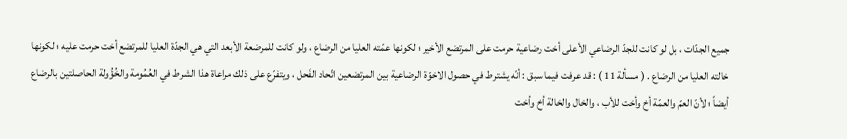جميع الجدّات ، بل لو كانت للجدّ الرضاعي الأعلى أخت رضاعية حرمت على المرتضع الأخير ؛ لكونها عمّته العليا من الرضاع ، ولو كانت للمرضعة الأبعد التي هي الجدّة العليا للمرتضع أخت حرمت عليه ؛ لكونها خالته العليا من الرضاع . ( مسألة 11 ) : قد عرفت فيما سبق : أنّه يشترط في حصول الاخوّة الرضاعية بين المرتضعين اتّحاد الفَحل ، ويتفرّع على ذلك مراعاة هذا الشرط في العُمُومة والخُؤُولة الحاصلتين بالرضاع أيضاً ؛ لأنّ العمّ والعمّة أخ وأخت للأب ، والخال والخالة أخ وأخت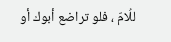للُامّ ، فلو تراضع أبوك أو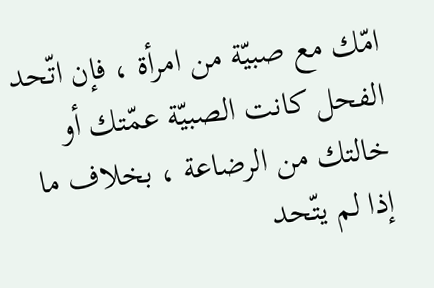امّك مع صبيّة من امرأة ، فإن اتّحد الفحل كانت الصبيّة عمّتك أو خالتك من الرضاعة ، بخلاف ما إذا لم يتّحد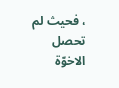، فحيث لم تحصل الاخوّة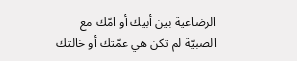الرضاعية بين أبيك أو امّك مع الصبيّة لم تكن هي عمّتك أو خالتك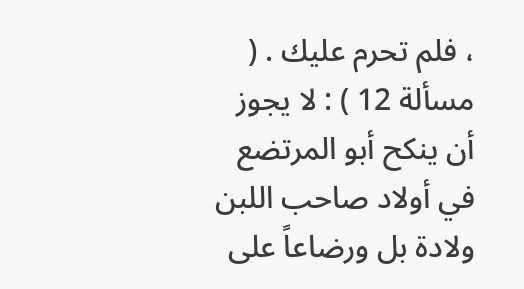، فلم تحرم عليك . ( مسألة 12 ) : لا يجوز أن ينكح أبو المرتضع في أولاد صاحب اللبن ولادة بل ورضاعاً على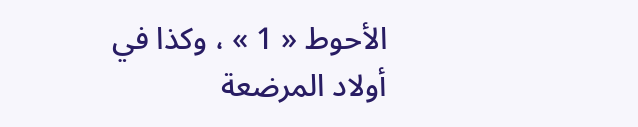الأحوط « 1 » ، وكذا في أولاد المرضعة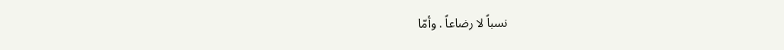نسباً لا رضاعاً . وأمّا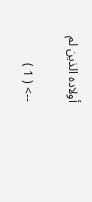أولاده الذين لم

--> ( 1 )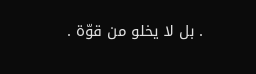. بل لا يخلو من قوّة .